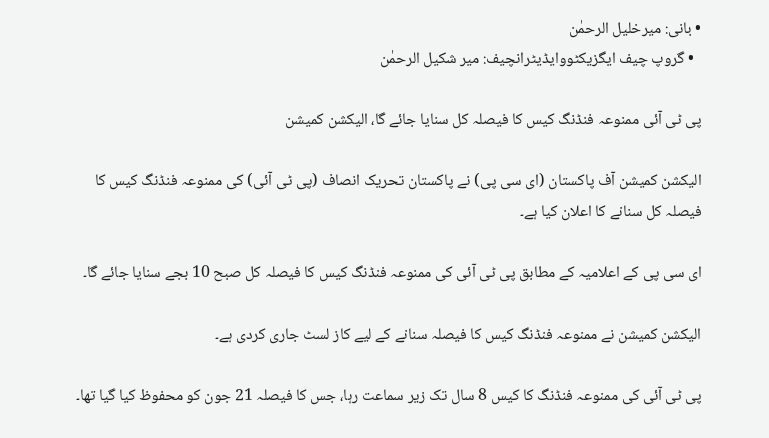• بانی: میرخلیل الرحمٰن
  • گروپ چیف ایگزیکٹووایڈیٹرانچیف: میر شکیل الرحمٰن

پی ٹی آئی ممنوعہ فنڈنگ کیس کا فیصلہ کل سنایا جائے گا، الیکشن کمیشن

الیکشن کمیشن آف پاکستان (ای سی پی) نے پاکستان تحریک انصاف (پی ٹی آئی) کی ممنوعہ فنڈنگ کیس کا فیصلہ کل سنانے کا اعلان کیا ہے۔

ای سی پی کے اعلامیہ کے مطابق پی ٹی آئی کی ممنوعہ فنڈنگ کیس کا فیصلہ کل صبح 10 بجے سنایا جائے گا۔

الیکشن کمیشن نے ممنوعہ فنڈنگ کیس کا فیصلہ سنانے کے لیے کاز لسٹ جاری کردی ہے۔

پی ٹی آئی کی ممنوعہ فنڈنگ کا کیس 8 سال تک زیر سماعت رہا، جس کا فیصلہ 21 جون کو محفوظ کیا گیا تھا۔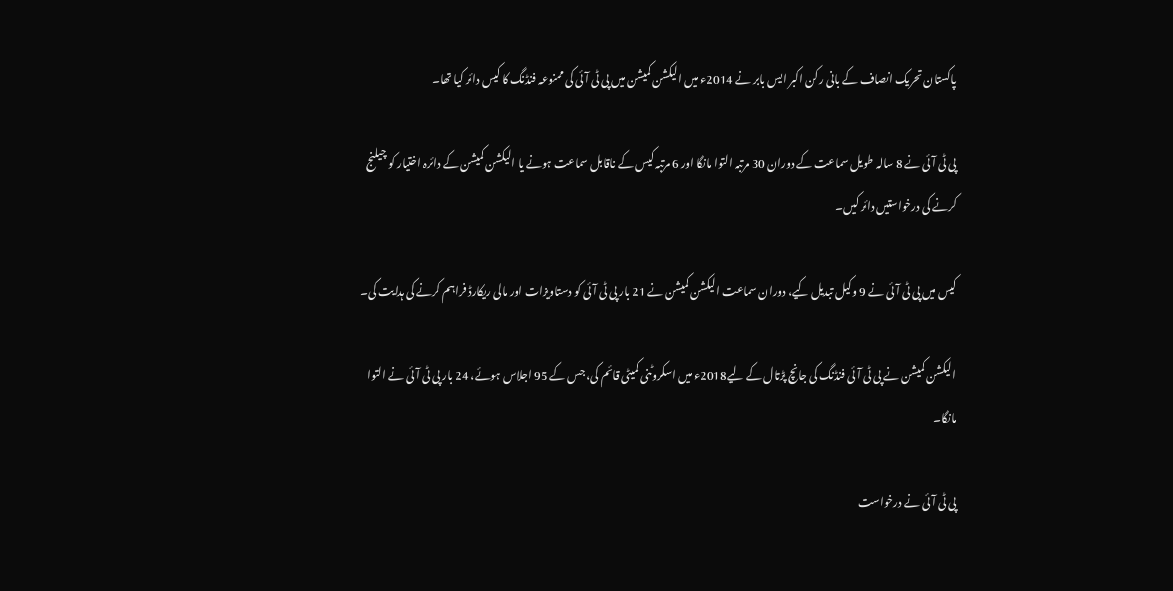پاکستان تحریک انصاف کے بانی رکن اکبر ایس بابر نے 2014ء میں الیکشن کمیشن میں پی ٹی آئی کی ممنوعہ فنڈنگ کا کیس دائر کیا تھا۔

پی ٹی آئی نے 8 سالہ طویل سماعت کے دوران 30 مرتبہ التوا مانگا اور 6 مرتبہ کیس کے ناقابل سماعت ہونے یا الیکشن کمیشن کے دائرہ اختیار کو چیلنج کرنے کی درخواستیں دائر کیں۔

کیس میں پی ٹی آئی نے 9 وکیل تبدیل کیے، دوران سماعت الیکشن کمیشن نے 21 بار پی ٹی آئی کو دستاویزات اور مالی ریکارڈ فراہم کرنے کی ہدایت کی۔

الیکشن کمیشن نے پی ٹی آئی فنڈنگ کی جانچ پڑتال کے لیے2018ء میں اسکروٹنی کمیٹی قائم کی، جس کے 95 اجلاس ہوئے، 24 بار پی ٹی آئی نے التوا مانگا۔

پی ٹی آئی نے درخواست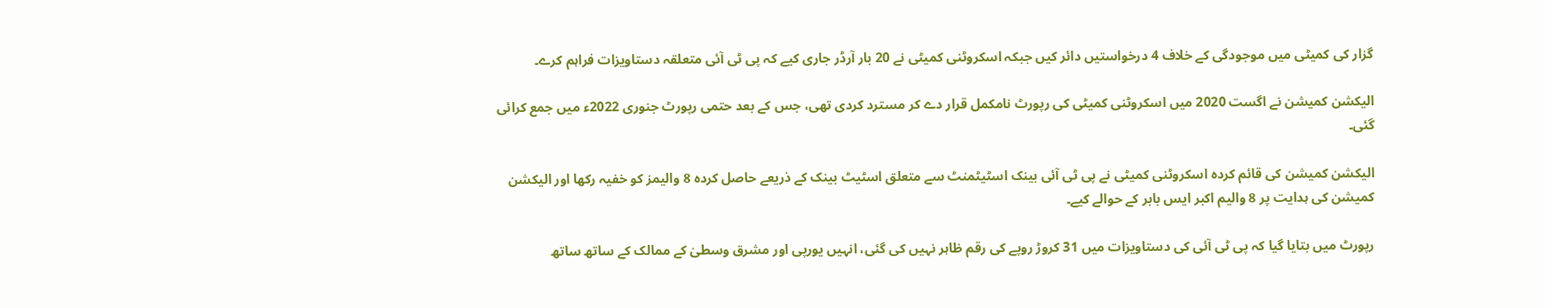گزار کی کمیٹی میں موجودگی کے خلاف 4 درخواستیں دائر کیں جبکہ اسکروٹنی کمیٹی نے 20 بار آرڈر جاری کیے کہ پی ٹی آئی متعلقہ دستاویزات فراہم کرے۔

الیکشن کمیشن نے اگست 2020 میں اسکروٹنی کمیٹی کی رپورٹ نامکمل قرار دے کر مسترد کردی تھی، جس کے بعد حتمی رپورٹ جنوری 2022ء میں جمع کرائی گئی۔

الیکشن کمیشن کی قائم کردہ اسکروٹنی کمیٹی نے پی ٹی آئی بینک اسٹیٹمنٹ سے متعلق اسٹیٹ بینک کے ذریعے حاصل کردہ 8 والیمز کو خفیہ رکھا اور الیکشن کمیشن کی ہدایت پر 8 والیم اکبر ایس بابر کے حوالے کیے۔

رپورٹ میں بتایا گیا کہ پی ٹی آئی کی دستاویزات میں 31 کروڑ روپے کی رقم ظاہر نہیں کی گئی، انہیں یورپی اور مشرق وسطیٰ کے ممالک کے ساتھ ساتھ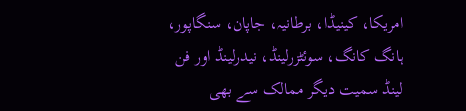امریکا، کینیڈا، برطانیہ، جاپان، سنگاپور، ہانگ کانگ، سوئٹزرلینڈ، نیدرلینڈ اور فن لینڈ سمیت دیگر ممالک سے بھی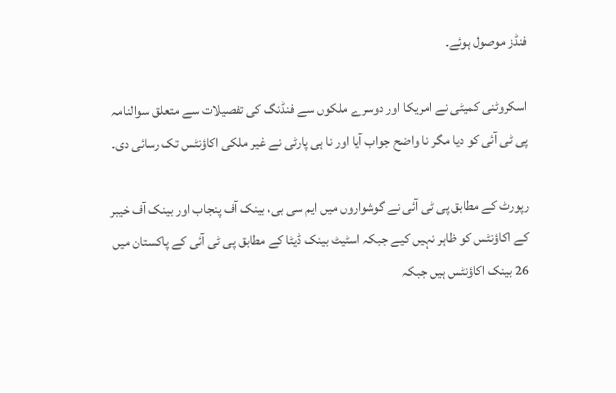فنڈز موصول ہوئے۔

اسکروٹنی کمیٹی نے امریکا اور دوسرے ملکوں سے فنڈنگ کی تفصیلات سے متعلق سوالنامہ پی ٹی آئی کو دیا مگر نا واضح جواب آیا اور نا ہی پارٹی نے غیر ملکی اکاؤنٹس تک رسائی دی۔

رپورٹ کے مطابق پی ٹی آئی نے گوشواروں میں ایم سی بی، بینک آف پنجاب اور بینک آف خیبر کے اکاؤنٹس کو ظاہر نہیں کیے جبکہ اسٹیٹ بینک ڈیٹا کے مطابق پی ٹی آئی کے پاکستان میں 26 بینک اکاؤنٹس ہیں جبکہ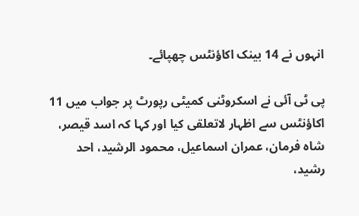انہوں نے 14 بینک اکاؤنٹس چھپائے۔

پی ٹی آئی نے اسکروٹنی کمیٹی رپورٹ پر جواب میں 11 اکاؤنٹس سے اظہار لاتعلقی کیا اور کہا کہ اسد قیصر، شاہ فرمان، عمران اسماعیل، محمود الرشید، احد رشید،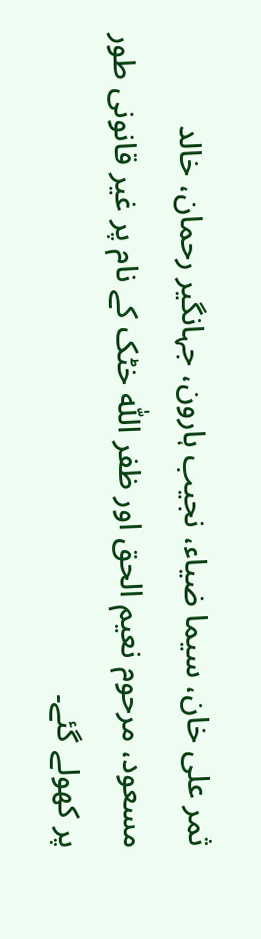ثمر علی خان، سیما ضیاء، نجیب ہارون، جہانگیر رحمان، خالد مسعود، مرحوم نعیم الحق اور ظفر اللّٰہ خٹک کے نام پر غیر قانونی طور پر کھولے گئے۔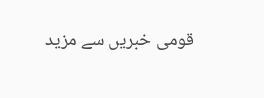قومی خبریں سے مزید